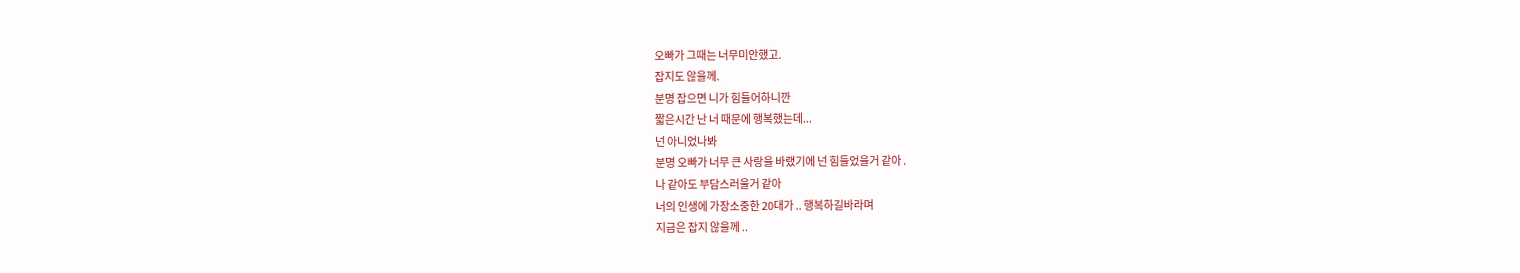오빠가 그때는 너무미안했고.
잡지도 않을께.
분명 잡으면 니가 힘들어하니깐
짧은시간 난 너 때문에 행복했는데...
넌 아니었나봐
분명 오빠가 너무 큰 사랑을 바랬기에 넌 힘들었을거 같아 .
나 같아도 부담스러울거 같아
너의 인생에 가장소중한 20대가 .. 행복하길바라며
지금은 잡지 않을께 ..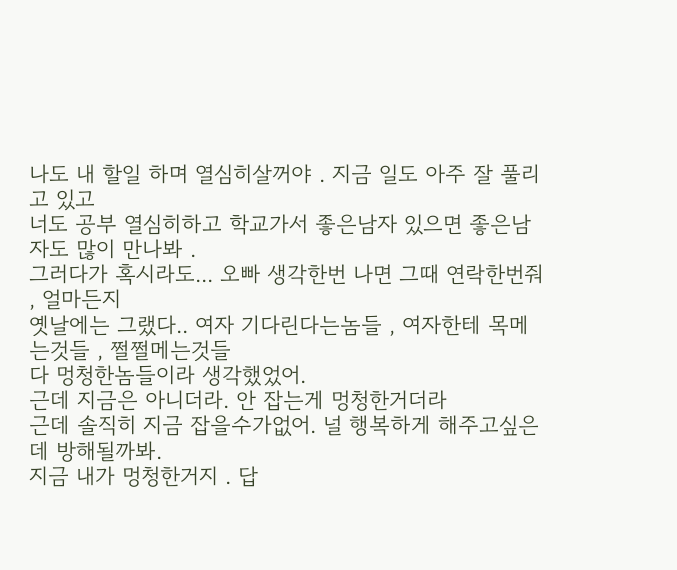나도 내 할일 하며 열심히살꺼야 . 지금 일도 아주 잘 풀리고 있고
너도 공부 열심히하고 학교가서 좋은남자 있으면 좋은남자도 많이 만나봐 .
그러다가 혹시라도... 오빠 생각한번 나면 그때 연락한번줘 , 얼마든지
옛날에는 그랬다.. 여자 기다린다는놈들 , 여자한테 목메는것들 , 쩔쩔메는것들
다 멍청한놈들이라 생각했었어.
근데 지금은 아니더라. 안 잡는게 멍청한거더라
근데 솔직히 지금 잡을수가없어. 널 행복하게 해주고싶은데 방해될까봐.
지금 내가 멍청한거지 . 답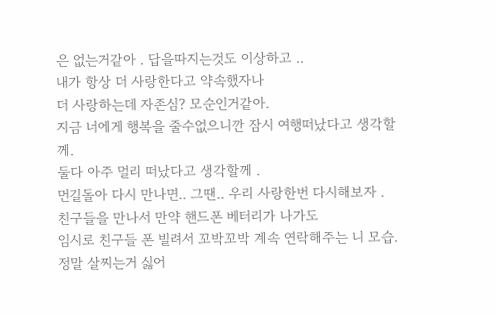은 없는거같아 . 답을따지는것도 이상하고 ..
내가 항상 더 사랑한다고 약속했자나
더 사랑하는데 자존심? 모순인거같아.
지금 너에게 행복을 줄수없으니깐 잠시 여행떠났다고 생각할께.
둘다 아주 멀리 떠났다고 생각할께 .
먼길돌아 다시 만나면.. 그땐.. 우리 사랑한번 다시해보자 .
친구들을 만나서 만약 핸드폰 베터리가 나가도
임시로 친구들 폰 빌려서 꼬박꼬박 계속 연락해주는 니 모습.
정말 살찌는거 싫어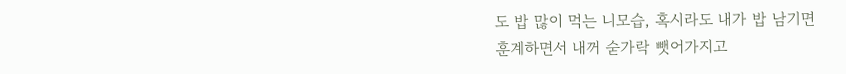도 밥 많이 먹는 니모습, 혹시라도 내가 밥 남기면
훈계하면서 내꺼 숟가락 뺏어가지고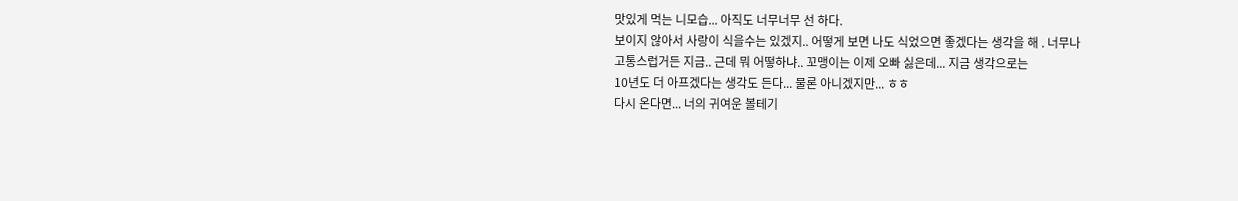맛있게 먹는 니모습... 아직도 너무너무 선 하다.
보이지 않아서 사랑이 식을수는 있겠지.. 어떻게 보면 나도 식었으면 좋겠다는 생각을 해 . 너무나
고통스럽거든 지금.. 근데 뭐 어떻하냐.. 꼬맹이는 이제 오빠 싫은데... 지금 생각으로는
10년도 더 아프겠다는 생각도 든다... 물론 아니겠지만... ㅎㅎ
다시 온다면... 너의 귀여운 볼테기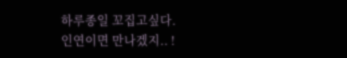하루종일 꼬집고싶다.
인연이면 만나겠지.. !